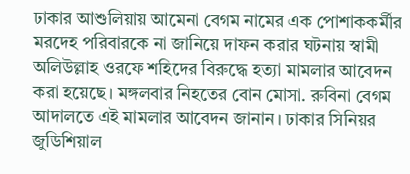ঢাকার আশুলিয়ায় আমেনা বেগম নামের এক পোশাককর্মীর মরদেহ পরিবারকে না জানিয়ে দাফন করার ঘটনায় স্বামী অলিউল্লাহ ওরফে শহিদের বিরুদ্ধে হত্যা মামলার আবেদন করা হয়েছে। মঙ্গলবার নিহতের বোন মোসা. রুবিনা বেগম আদালতে এই মামলার আবেদন জানান। ঢাকার সিনিয়র জুডিশিয়াল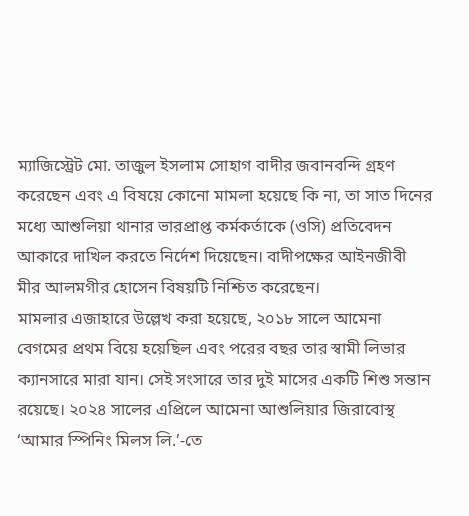ম্যাজিস্ট্রেট মো. তাজুল ইসলাম সোহাগ বাদীর জবানবন্দি গ্রহণ করেছেন এবং এ বিষয়ে কোনো মামলা হয়েছে কি না, তা সাত দিনের মধ্যে আশুলিয়া থানার ভারপ্রাপ্ত কর্মকর্তাকে (ওসি) প্রতিবেদন আকারে দাখিল করতে নির্দেশ দিয়েছেন। বাদীপক্ষের আইনজীবী মীর আলমগীর হোসেন বিষয়টি নিশ্চিত করেছেন।
মামলার এজাহারে উল্লেখ করা হয়েছে, ২০১৮ সালে আমেনা বেগমের প্রথম বিয়ে হয়েছিল এবং পরের বছর তার স্বামী লিভার ক্যানসারে মারা যান। সেই সংসারে তার দুই মাসের একটি শিশু সন্তান রয়েছে। ২০২৪ সালের এপ্রিলে আমেনা আশুলিয়ার জিরাবোস্থ ‘আমার স্পিনিং মিলস লি.’-তে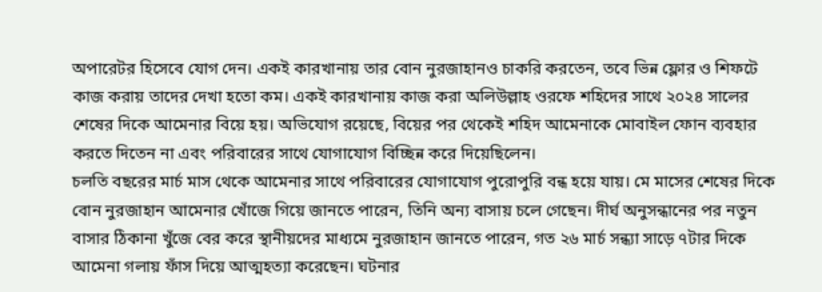অপারেটর হিসেবে যোগ দেন। একই কারখানায় তার বোন নুরজাহানও চাকরি করতেন, তবে ভিন্ন ফ্লোর ও শিফটে কাজ করায় তাদের দেখা হতো কম। একই কারখানায় কাজ করা অলিউল্লাহ ওরফে শহিদের সাথে ২০২৪ সালের শেষের দিকে আমেনার বিয়ে হয়। অভিযোগ রয়েছে, বিয়ের পর থেকেই শহিদ আমেনাকে মোবাইল ফোন ব্যবহার করতে দিতেন না এবং পরিবারের সাথে যোগাযোগ বিচ্ছিন্ন করে দিয়েছিলেন।
চলতি বছরের মার্চ মাস থেকে আমেনার সাথে পরিবারের যোগাযোগ পুরোপুরি বন্ধ হয়ে যায়। মে মাসের শেষের দিকে বোন নুরজাহান আমেনার খোঁজে গিয়ে জানতে পারেন, তিনি অন্য বাসায় চলে গেছেন। দীর্ঘ অনুসন্ধানের পর নতুন বাসার ঠিকানা খুঁজে বের করে স্থানীয়দের মাধ্যমে নুরজাহান জানতে পারেন, গত ২৬ মার্চ সন্ধ্যা সাড়ে ৭টার দিকে আমেনা গলায় ফাঁস দিয়ে আত্মহত্যা করেছেন। ঘটনার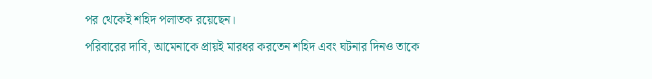পর থেকেই শহিদ পলাতক রয়েছেন।
পরিবারের দাবি, আমেনাকে প্রায়ই মারধর করতেন শহিদ এবং ঘটনার দিনও তাকে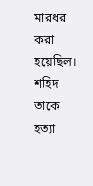মারধর করা হয়েছিল। শহিদ তাকে হত্যা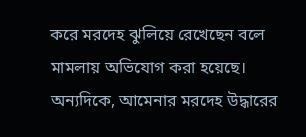করে মরদেহ ঝুলিয়ে রেখেছেন বলে মামলায় অভিযোগ করা হয়েছে। অন্যদিকে, আমেনার মরদেহ উদ্ধারের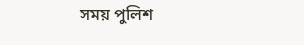সময় পুলিশ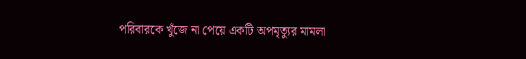পরিবারকে খুঁজে না পেয়ে একটি অপমৃত্যুর মামলা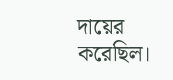দায়ের করেছিল।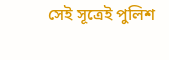সেই সূত্রেই পুলিশ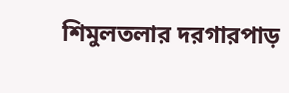শিমুলতলার দরগারপাড়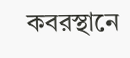কবরস্থানে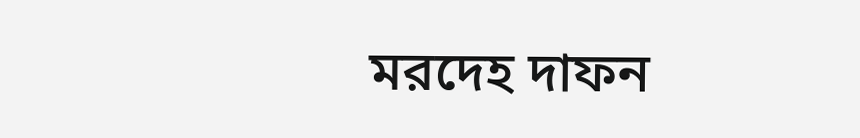মরদেহ দাফন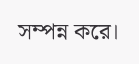সম্পন্ন করে।